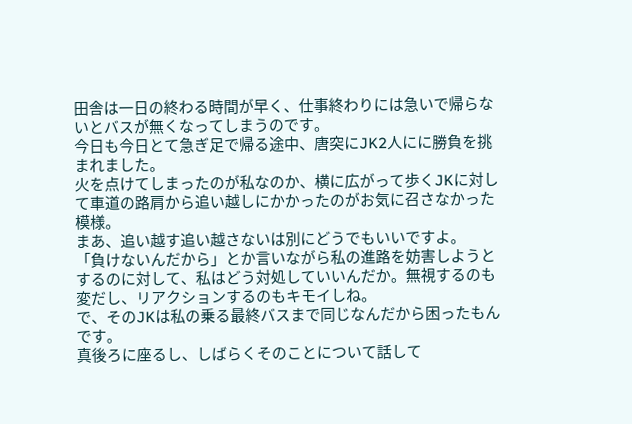田舎は一日の終わる時間が早く、仕事終わりには急いで帰らないとバスが無くなってしまうのです。
今日も今日とて急ぎ足で帰る途中、唐突にJK2人にに勝負を挑まれました。
火を点けてしまったのが私なのか、横に広がって歩くJKに対して車道の路肩から追い越しにかかったのがお気に召さなかった模様。
まあ、追い越す追い越さないは別にどうでもいいですよ。
「負けないんだから」とか言いながら私の進路を妨害しようとするのに対して、私はどう対処していいんだか。無視するのも変だし、リアクションするのもキモイしね。
で、そのJKは私の乗る最終バスまで同じなんだから困ったもんです。
真後ろに座るし、しばらくそのことについて話して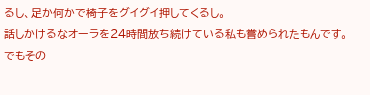るし、足か何かで椅子をグイグイ押してくるし。
話しかけるなオーラを24時間放ち続けている私も嘗められたもんです。
でもその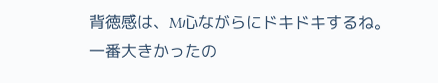背徳感は、M心ながらにドキドキするね。
一番大きかったの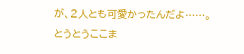が、2人とも可愛かったんだよ……。
とうとうここま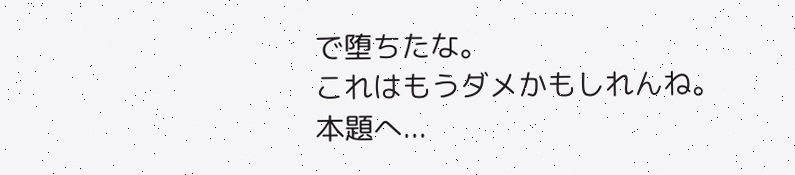で堕ちたな。
これはもうダメかもしれんね。
本題へ...